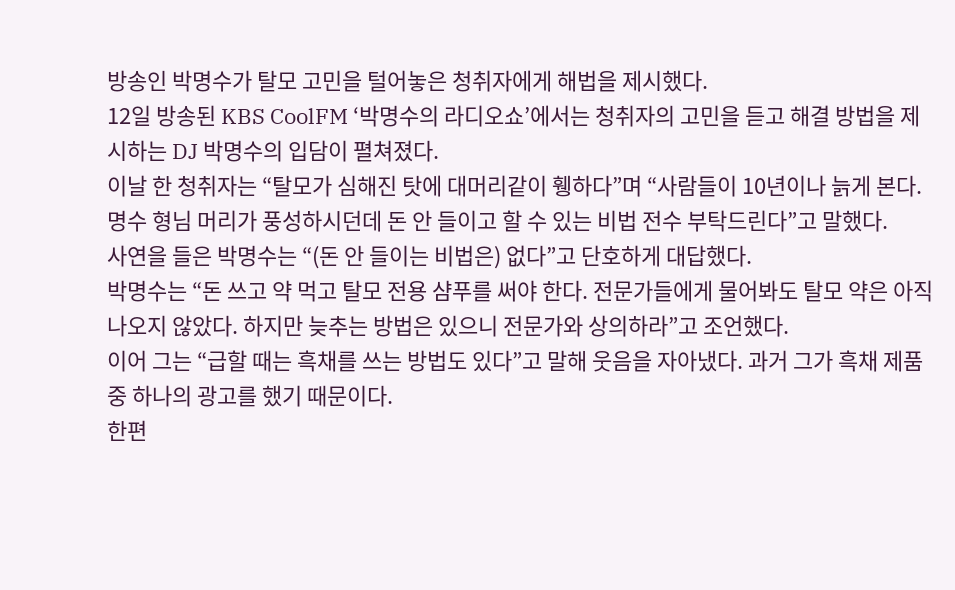방송인 박명수가 탈모 고민을 털어놓은 청취자에게 해법을 제시했다.
12일 방송된 KBS CoolFM ‘박명수의 라디오쇼’에서는 청취자의 고민을 듣고 해결 방법을 제시하는 DJ 박명수의 입담이 펼쳐졌다.
이날 한 청취자는 “탈모가 심해진 탓에 대머리같이 휑하다”며 “사람들이 10년이나 늙게 본다. 명수 형님 머리가 풍성하시던데 돈 안 들이고 할 수 있는 비법 전수 부탁드린다”고 말했다.
사연을 들은 박명수는 “(돈 안 들이는 비법은) 없다”고 단호하게 대답했다.
박명수는 “돈 쓰고 약 먹고 탈모 전용 샴푸를 써야 한다. 전문가들에게 물어봐도 탈모 약은 아직 나오지 않았다. 하지만 늦추는 방법은 있으니 전문가와 상의하라”고 조언했다.
이어 그는 “급할 때는 흑채를 쓰는 방법도 있다”고 말해 웃음을 자아냈다. 과거 그가 흑채 제품 중 하나의 광고를 했기 때문이다.
한편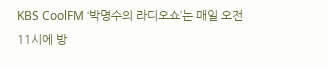KBS CoolFM ‘박명수의 라디오쇼’는 매일 오전 11시에 방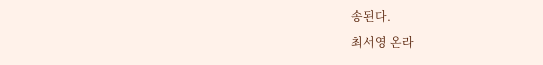송된다.
최서영 온라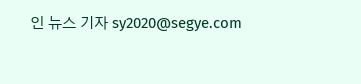인 뉴스 기자 sy2020@segye.com